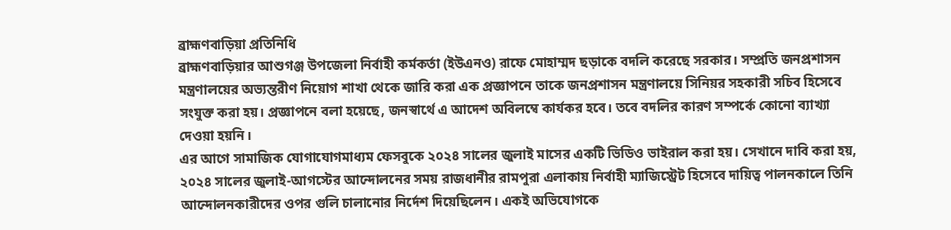ব্রাহ্মণবাড়িয়া প্রতিনিধি
ব্রাহ্মণবাড়িয়ার আশুগঞ্জ উপজেলা নির্বাহী কর্মকর্তা (ইউএনও) রাফে মোহাম্মদ ছড়াকে বদলি করেছে সরকার। সম্প্রতি জনপ্রশাসন মন্ত্রণালয়ের অভ্যন্তরীণ নিয়োগ শাখা থেকে জারি করা এক প্রজ্ঞাপনে তাকে জনপ্রশাসন মন্ত্রণালয়ে সিনিয়র সহকারী সচিব হিসেবে সংযুক্ত করা হয়। প্রজ্ঞাপনে বলা হয়েছে, জনস্বার্থে এ আদেশ অবিলম্বে কার্যকর হবে। তবে বদলির কারণ সম্পর্কে কোনো ব্যাখ্যা দেওয়া হয়নি।
এর আগে সামাজিক যোগাযোগমাধ্যম ফেসবুকে ২০২৪ সালের জুলাই মাসের একটি ভিডিও ভাইরাল করা হয়। সেখানে দাবি করা হয়, ২০২৪ সালের জুলাই-আগস্টের আন্দোলনের সময় রাজধানীর রামপুরা এলাকায় নির্বাহী ম্যাজিস্ট্রেট হিসেবে দায়িত্ব পালনকালে তিনি আন্দোলনকারীদের ওপর গুলি চালানোর নির্দেশ দিয়েছিলেন। একই অভিযোগকে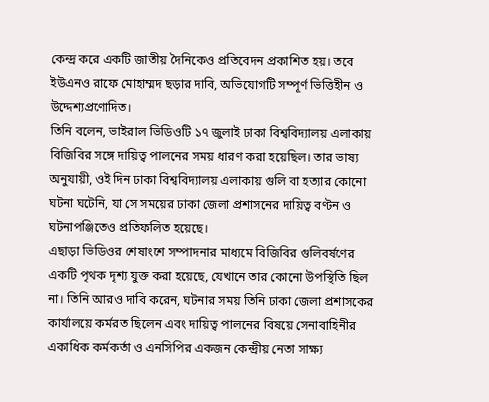কেন্দ্র করে একটি জাতীয় দৈনিকেও প্রতিবেদন প্রকাশিত হয়। তবে ইউএনও রাফে মোহাম্মদ ছড়ার দাবি, অভিযোগটি সম্পূর্ণ ভিত্তিহীন ও উদ্দেশ্যপ্রণোদিত।
তিনি বলেন, ভাইরাল ভিডিওটি ১৭ জুলাই ঢাকা বিশ্ববিদ্যালয় এলাকায় বিজিবির সঙ্গে দায়িত্ব পালনের সময় ধারণ করা হয়েছিল। তার ভাষ্য অনুযায়ী, ওই দিন ঢাকা বিশ্ববিদ্যালয় এলাকায় গুলি বা হত্যার কোনো ঘটনা ঘটেনি, যা সে সময়ের ঢাকা জেলা প্রশাসনের দায়িত্ব বণ্টন ও ঘটনাপঞ্জিতেও প্রতিফলিত হয়েছে।
এছাড়া ভিডিওর শেষাংশে সম্পাদনার মাধ্যমে বিজিবির গুলিবর্ষণের একটি পৃথক দৃশ্য যুক্ত করা হয়েছে, যেখানে তার কোনো উপস্থিতি ছিল না। তিনি আরও দাবি করেন, ঘটনার সময় তিনি ঢাকা জেলা প্রশাসকের কার্যালয়ে কর্মরত ছিলেন এবং দায়িত্ব পালনের বিষয়ে সেনাবাহিনীর একাধিক কর্মকর্তা ও এনসিপির একজন কেন্দ্রীয় নেতা সাক্ষ্য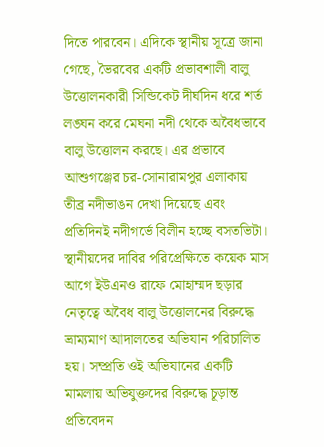দিতে পারবেন। এদিকে স্থানীয় সূত্রে জানা গেছে, ভৈরবের একটি প্রভাবশালী বালু উত্তোলনকারী সিন্ডিকেট দীর্ঘদিন ধরে শর্ত লঙ্ঘন করে মেঘনা নদী থেকে অবৈধভাবে বালু উত্তোলন করছে। এর প্রভাবে আশুগঞ্জের চর-সোনারামপুর এলাকায় তীব্র নদীভাঙন দেখা দিয়েছে এবং প্রতিদিনই নদীগর্ভে বিলীন হচ্ছে বসতভিটা। স্থানীয়দের দাবির পরিপ্রেক্ষিতে কয়েক মাস আগে ইউএনও রাফে মোহাম্মদ ছড়ার নেতৃত্বে অবৈধ বালু উত্তোলনের বিরুদ্ধে ভ্রাম্যমাণ আদালতের অভিযান পরিচালিত হয়। সম্প্রতি ওই অভিযানের একটি মামলায় অভিযুক্তদের বিরুদ্ধে চূড়ান্ত প্রতিবেদন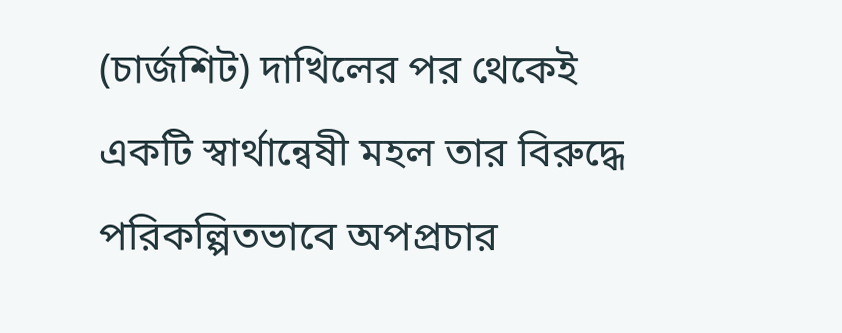(চার্জশিট) দাখিলের পর থেকেই একটি স্বার্থান্বেষী মহল তার বিরুদ্ধে পরিকল্পিতভাবে অপপ্রচার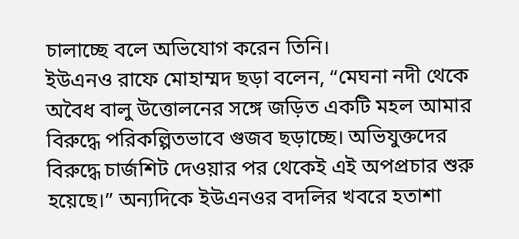চালাচ্ছে বলে অভিযোগ করেন তিনি।
ইউএনও রাফে মোহাম্মদ ছড়া বলেন, “মেঘনা নদী থেকে অবৈধ বালু উত্তোলনের সঙ্গে জড়িত একটি মহল আমার বিরুদ্ধে পরিকল্পিতভাবে গুজব ছড়াচ্ছে। অভিযুক্তদের বিরুদ্ধে চার্জশিট দেওয়ার পর থেকেই এই অপপ্রচার শুরু হয়েছে।” অন্যদিকে ইউএনওর বদলির খবরে হতাশা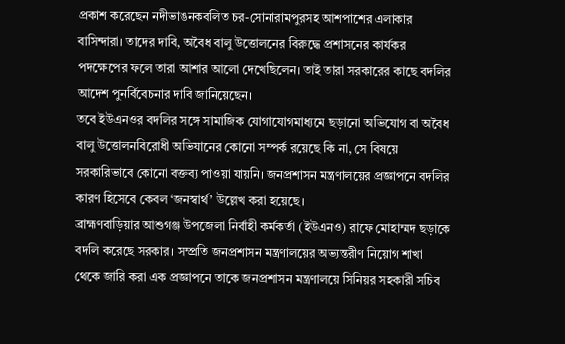প্রকাশ করেছেন নদীভাঙনকবলিত চর-সোনারামপুরসহ আশপাশের এলাকার বাসিন্দারা। তাদের দাবি, অবৈধ বালু উত্তোলনের বিরুদ্ধে প্রশাসনের কার্যকর পদক্ষেপের ফলে তারা আশার আলো দেখেছিলেন। তাই তারা সরকারের কাছে বদলির আদেশ পুনর্বিবেচনার দাবি জানিয়েছেন।
তবে ইউএনওর বদলির সঙ্গে সামাজিক যোগাযোগমাধ্যমে ছড়ানো অভিযোগ বা অবৈধ বালু উত্তোলনবিরোধী অভিযানের কোনো সম্পর্ক রয়েছে কি না, সে বিষয়ে সরকারিভাবে কোনো বক্তব্য পাওয়া যায়নি। জনপ্রশাসন মন্ত্রণালয়ের প্রজ্ঞাপনে বদলির কারণ হিসেবে কেবল ‘জনস্বার্থ’ উল্লেখ করা হয়েছে।
ব্রাহ্মণবাড়িয়ার আশুগঞ্জ উপজেলা নির্বাহী কর্মকর্তা (ইউএনও) রাফে মোহাম্মদ ছড়াকে বদলি করেছে সরকার। সম্প্রতি জনপ্রশাসন মন্ত্রণালয়ের অভ্যন্তরীণ নিয়োগ শাখা থেকে জারি করা এক প্রজ্ঞাপনে তাকে জনপ্রশাসন মন্ত্রণালয়ে সিনিয়র সহকারী সচিব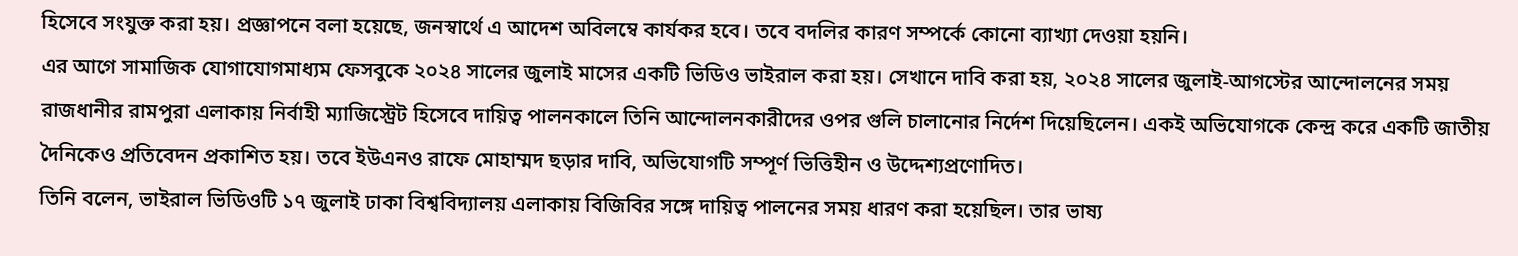হিসেবে সংযুক্ত করা হয়। প্রজ্ঞাপনে বলা হয়েছে, জনস্বার্থে এ আদেশ অবিলম্বে কার্যকর হবে। তবে বদলির কারণ সম্পর্কে কোনো ব্যাখ্যা দেওয়া হয়নি।
এর আগে সামাজিক যোগাযোগমাধ্যম ফেসবুকে ২০২৪ সালের জুলাই মাসের একটি ভিডিও ভাইরাল করা হয়। সেখানে দাবি করা হয়, ২০২৪ সালের জুলাই-আগস্টের আন্দোলনের সময় রাজধানীর রামপুরা এলাকায় নির্বাহী ম্যাজিস্ট্রেট হিসেবে দায়িত্ব পালনকালে তিনি আন্দোলনকারীদের ওপর গুলি চালানোর নির্দেশ দিয়েছিলেন। একই অভিযোগকে কেন্দ্র করে একটি জাতীয় দৈনিকেও প্রতিবেদন প্রকাশিত হয়। তবে ইউএনও রাফে মোহাম্মদ ছড়ার দাবি, অভিযোগটি সম্পূর্ণ ভিত্তিহীন ও উদ্দেশ্যপ্রণোদিত।
তিনি বলেন, ভাইরাল ভিডিওটি ১৭ জুলাই ঢাকা বিশ্ববিদ্যালয় এলাকায় বিজিবির সঙ্গে দায়িত্ব পালনের সময় ধারণ করা হয়েছিল। তার ভাষ্য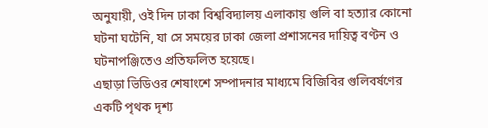অনুযায়ী, ওই দিন ঢাকা বিশ্ববিদ্যালয় এলাকায় গুলি বা হত্যার কোনো ঘটনা ঘটেনি, যা সে সময়ের ঢাকা জেলা প্রশাসনের দায়িত্ব বণ্টন ও ঘটনাপঞ্জিতেও প্রতিফলিত হয়েছে।
এছাড়া ভিডিওর শেষাংশে সম্পাদনার মাধ্যমে বিজিবির গুলিবর্ষণের একটি পৃথক দৃশ্য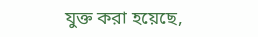যুক্ত করা হয়েছে,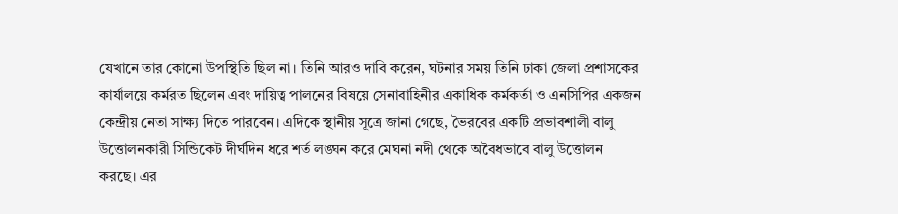যেখানে তার কোনো উপস্থিতি ছিল না। তিনি আরও দাবি করেন, ঘটনার সময় তিনি ঢাকা জেলা প্রশাসকের কার্যালয়ে কর্মরত ছিলেন এবং দায়িত্ব পালনের বিষয়ে সেনাবাহিনীর একাধিক কর্মকর্তা ও এনসিপির একজন কেন্দ্রীয় নেতা সাক্ষ্য দিতে পারবেন। এদিকে স্থানীয় সূত্রে জানা গেছে, ভৈরবের একটি প্রভাবশালী বালু উত্তোলনকারী সিন্ডিকেট দীর্ঘদিন ধরে শর্ত লঙ্ঘন করে মেঘনা নদী থেকে অবৈধভাবে বালু উত্তোলন করছে। এর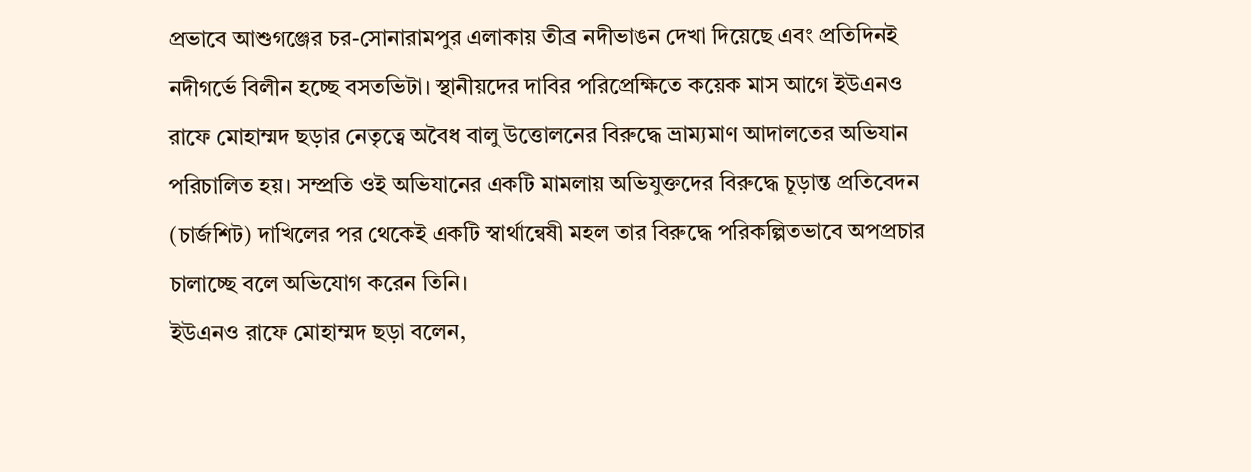প্রভাবে আশুগঞ্জের চর-সোনারামপুর এলাকায় তীব্র নদীভাঙন দেখা দিয়েছে এবং প্রতিদিনই নদীগর্ভে বিলীন হচ্ছে বসতভিটা। স্থানীয়দের দাবির পরিপ্রেক্ষিতে কয়েক মাস আগে ইউএনও রাফে মোহাম্মদ ছড়ার নেতৃত্বে অবৈধ বালু উত্তোলনের বিরুদ্ধে ভ্রাম্যমাণ আদালতের অভিযান পরিচালিত হয়। সম্প্রতি ওই অভিযানের একটি মামলায় অভিযুক্তদের বিরুদ্ধে চূড়ান্ত প্রতিবেদন (চার্জশিট) দাখিলের পর থেকেই একটি স্বার্থান্বেষী মহল তার বিরুদ্ধে পরিকল্পিতভাবে অপপ্রচার চালাচ্ছে বলে অভিযোগ করেন তিনি।
ইউএনও রাফে মোহাম্মদ ছড়া বলেন,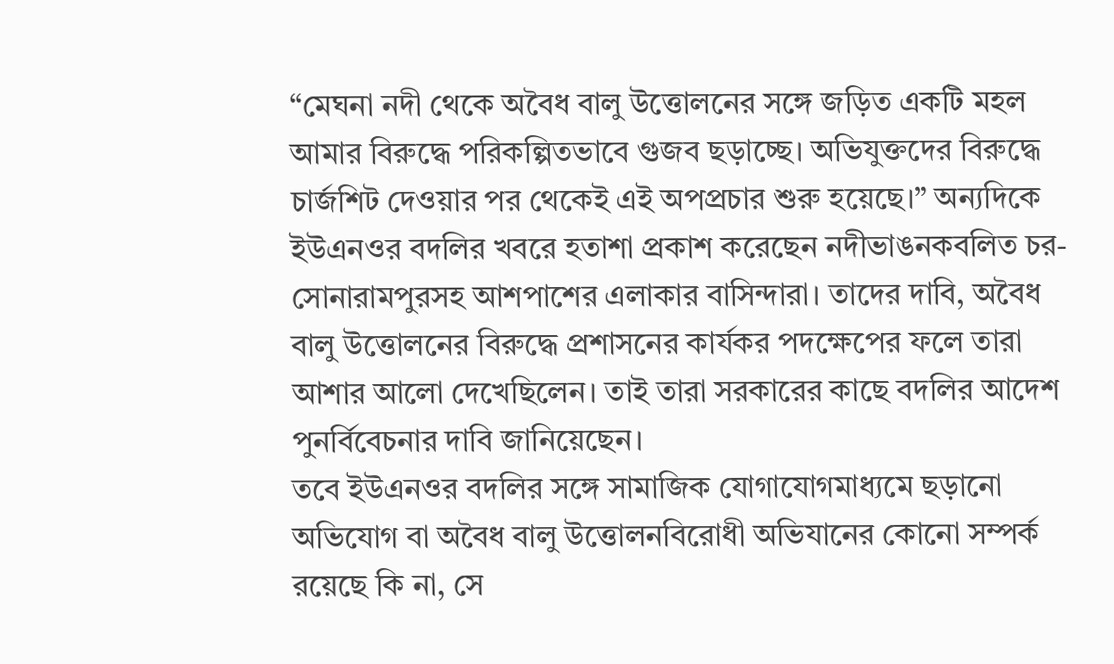“মেঘনা নদী থেকে অবৈধ বালু উত্তোলনের সঙ্গে জড়িত একটি মহল আমার বিরুদ্ধে পরিকল্পিতভাবে গুজব ছড়াচ্ছে। অভিযুক্তদের বিরুদ্ধে চার্জশিট দেওয়ার পর থেকেই এই অপপ্রচার শুরু হয়েছে।” অন্যদিকে ইউএনওর বদলির খবরে হতাশা প্রকাশ করেছেন নদীভাঙনকবলিত চর-সোনারামপুরসহ আশপাশের এলাকার বাসিন্দারা। তাদের দাবি, অবৈধ বালু উত্তোলনের বিরুদ্ধে প্রশাসনের কার্যকর পদক্ষেপের ফলে তারা আশার আলো দেখেছিলেন। তাই তারা সরকারের কাছে বদলির আদেশ পুনর্বিবেচনার দাবি জানিয়েছেন।
তবে ইউএনওর বদলির সঙ্গে সামাজিক যোগাযোগমাধ্যমে ছড়ানো অভিযোগ বা অবৈধ বালু উত্তোলনবিরোধী অভিযানের কোনো সম্পর্ক রয়েছে কি না, সে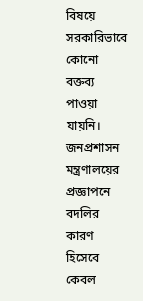বিষয়ে সরকারিভাবে কোনো বক্তব্য পাওয়া যায়নি। জনপ্রশাসন মন্ত্রণালয়ের প্রজ্ঞাপনে বদলির কারণ হিসেবে কেবল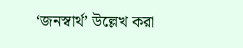‘জনস্বার্থ’ উল্লেখ করা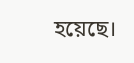হয়েছে।